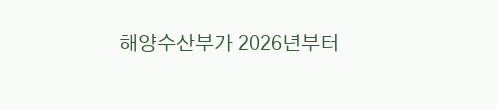해양수산부가 2026년부터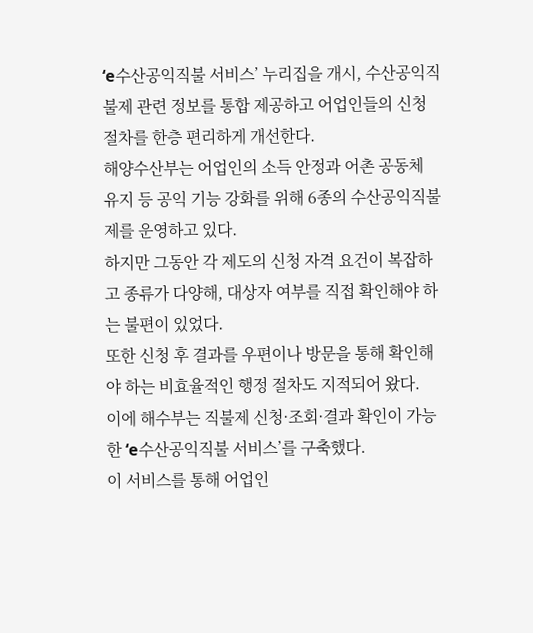‘e수산공익직불 서비스’ 누리집을 개시, 수산공익직불제 관련 정보를 통합 제공하고 어업인들의 신청 절차를 한층 편리하게 개선한다.
해양수산부는 어업인의 소득 안정과 어촌 공동체 유지 등 공익 기능 강화를 위해 6종의 수산공익직불제를 운영하고 있다.
하지만 그동안 각 제도의 신청 자격 요건이 복잡하고 종류가 다양해, 대상자 여부를 직접 확인해야 하는 불편이 있었다.
또한 신청 후 결과를 우편이나 방문을 통해 확인해야 하는 비효율적인 행정 절차도 지적되어 왔다.
이에 해수부는 직불제 신청·조회·결과 확인이 가능한 ‘e수산공익직불 서비스’를 구축했다.
이 서비스를 통해 어업인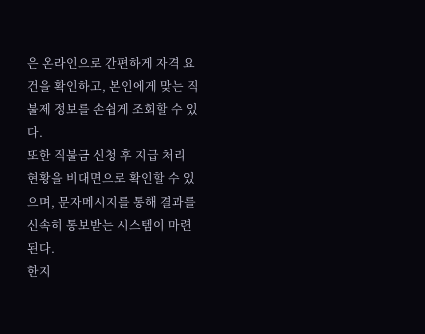은 온라인으로 간편하게 자격 요건을 확인하고, 본인에게 맞는 직불제 정보를 손쉽게 조회할 수 있다.
또한 직불금 신청 후 지급 처리 현황을 비대면으로 확인할 수 있으며, 문자메시지를 통해 결과를 신속히 통보받는 시스템이 마련된다.
한지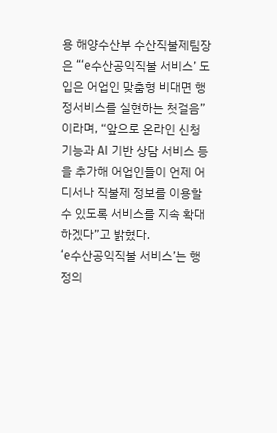용 해양수산부 수산직불제팀장은 “‘e수산공익직불 서비스’ 도입은 어업인 맞춤형 비대면 행정서비스를 실현하는 첫걸음”이라며, “앞으로 온라인 신청 기능과 AI 기반 상담 서비스 등을 추가해 어업인들이 언제 어디서나 직불제 정보를 이용할 수 있도록 서비스를 지속 확대하겠다”고 밝혔다.
‘e수산공익직불 서비스’는 행정의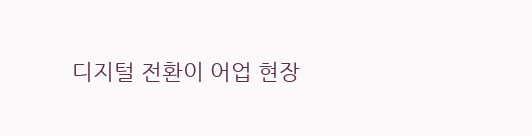디지털 전환이 어업 현장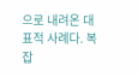으로 내려온 대표적 사례다. 복잡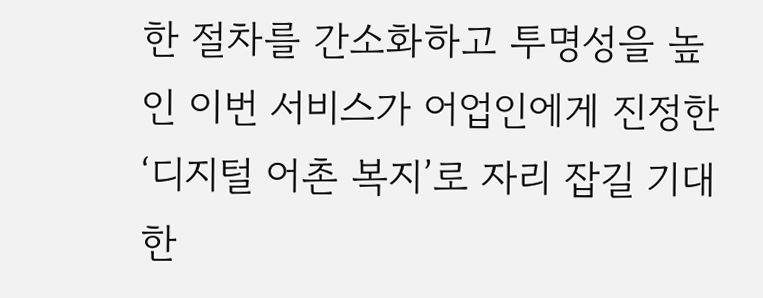한 절차를 간소화하고 투명성을 높인 이번 서비스가 어업인에게 진정한 ‘디지털 어촌 복지’로 자리 잡길 기대한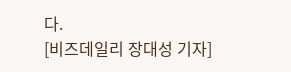다.
[비즈데일리 장대성 기자]